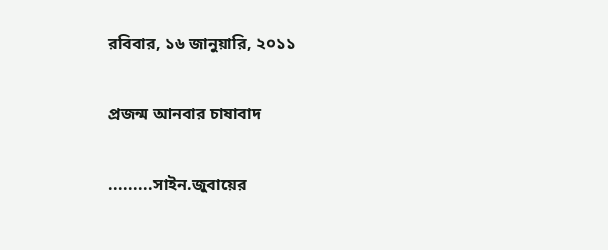রবিবার, ১৬ জানুয়ারি, ২০১১

প্রজন্ম আনবার চাষাবাদ

.........সাইন.জুবায়ের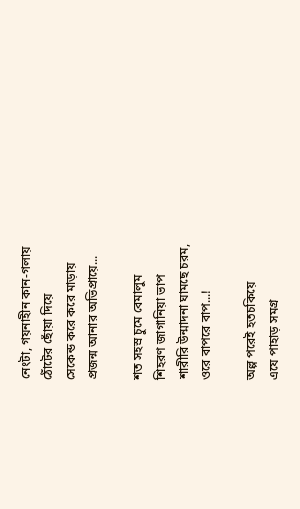নেংটা, গয়নাহীন কান-গলায়
ঠোঁটের ছোঁয়া দিয়ে
সেকেন্ড করে করে মাড়ায়
প্রজন্ম আনার অভিপ্রায়ে...

শত সহস্র চুমে বেমালুম
শিহরণ জাগানিয়া ভাপ
শারীরি উন্মাদনা ঘামছে চরম,
ওরে বাপরে বাপ...!

অল্প পরেই হতচকিয়ে
এযে পাহাড় সমগ্র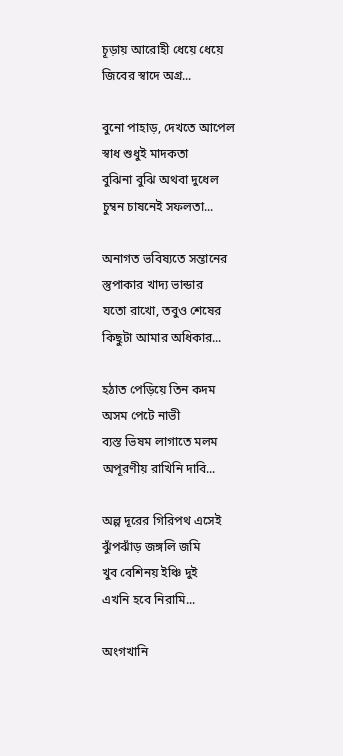চূড়ায় আরোহী ধেয়ে ধেয়ে
জিবের স্বাদে অগ্র...

বুনো পাহাড়, দেখতে আপেল
স্বাধ শুধুই মাদকতা
বুঝিনা বুঝি অথবা দুধেল
চুম্বন চাষনেই সফলতা...

অনাগত ভবিষ্যতে সন্তানের
স্তুপাকার খাদ্য ভান্ডার
যতো রাখো, তবুও শেষের
কিছুটা আমার অধিকার...

হঠাত পেড়িয়ে তিন কদম
অসম পেটে নাভী
ব্যস্ত ভিষম লাগাতে মলম
অপূরণীয় রাখিনি দাবি...

অল্প দূরের গিরিপথ এসেই
ঝুঁপঝাঁড় জঙ্গলি জমি
খুব বেশিনয় ইঞ্চি দুই
এখনি হবে নিরামি...

অংগখানি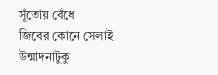সূঁতোয় বেঁধে
জিবের কোনে সেলাই
উন্মাদনাটুকু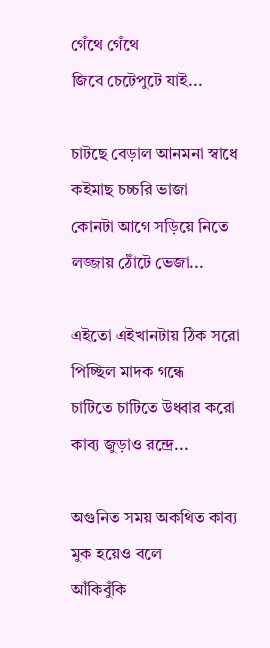গেঁথে গেঁথে
জিবে চেটেপুটে যাই...

চাটছে বেড়াল আনমনা স্বাধে
কইমাছ চচ্চরি ভাজা
কোনটা আগে সড়িয়ে নিতে
লজ্জায় ঠোঁটে ভেজা...

এইতো এইখানটায় ঠিক সরো
পিচ্ছিল মাদক গন্ধে
চাটিতে চাটিতে উধ্বার করো
কাব্য জুড়াও রন্দ্রে...

অগুনিত সময় অকথিত কাব্য
মুক হয়েও বলে
আঁকিবুঁকি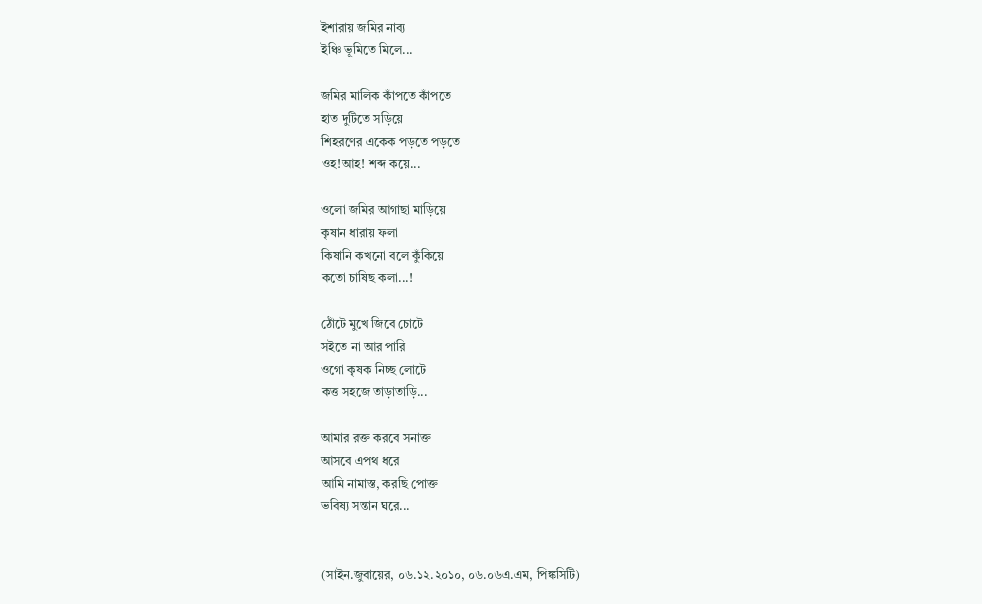ইশারায় জমির নাব্য
ইঞ্চি ভূমিতে মিলে...

জমির মালিক কাঁপতে কাঁপতে
হাত দুটিতে সড়িয়ে
শিহরণের একেক পড়তে পড়তে
ওহ!আহ! শব্দ কয়ে...

ওলো জমির আগাছা মাড়িয়ে
কৃষান ধারায় ফলা
কিষানি কখনো বলে কুঁকিয়ে
কতো চাষিছ কলা...!

ঠোঁটে মুখে জিবে চোটে
সইতে না আর পারি
ওগো কৃষক নিচ্ছ লোটে
কত্ত সহজে তাড়াতাড়ি...

আমার রক্ত করবে সনাক্ত
আসবে এপথ ধরে
আমি নামাস্ত, করছি পোক্ত
ভবিষ্য সন্তান ঘরে...


(সাইন.জুবায়ের, ০৬.১২.২০১০, ০৬.০৬এ.এম, পিঙ্কসিটি)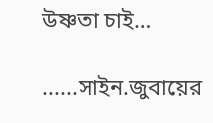উষ্ণতা চাই…

......সাইন.জুবায়ের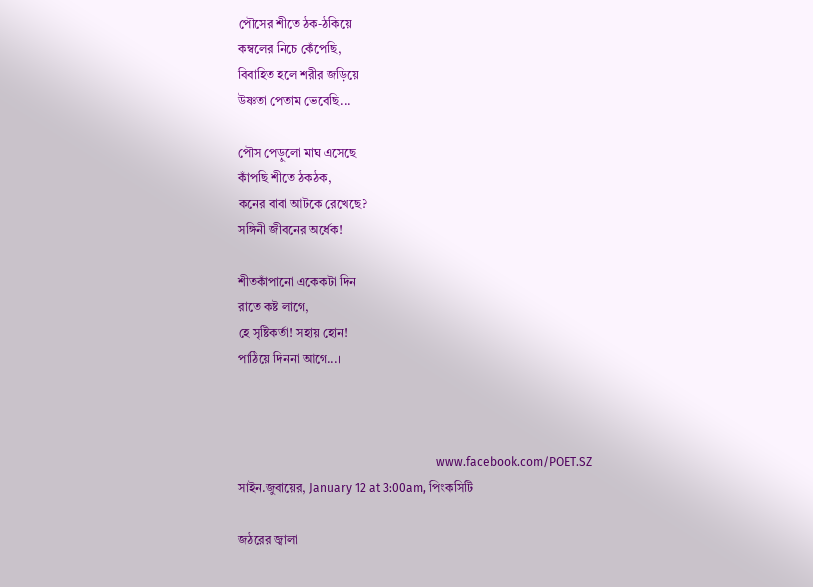পৌসের শীতে ঠক-ঠকিয়ে
কম্বলের নিচে কেঁপেছি,
বিবাহিত হলে শরীর জড়িয়ে
উষ্ণতা পেতাম ভেবেছি...

পৌস পেড়ুলো মাঘ এসেছে
কাঁপছি শীতে ঠকঠক,
কনের বাবা আটকে রেখেছে?
সঙ্গিনী জীবনের অর্ধেক!

শীতকাঁপানো একেকটা দিন
রাতে কষ্ট লাগে,
হে সৃষ্টিকর্তা! সহায় হোন!
পাঠিয়ে দিননা আগে...।



                                                                  www.facebook.com/POET.SZ
সাইন.জুবায়ের, January 12 at 3:00am, পিংকসিটি

জঠরের জ্বালা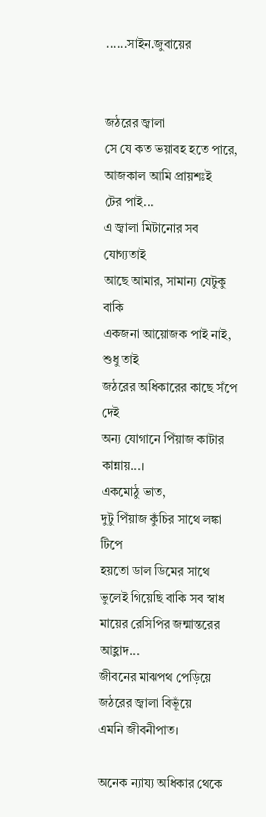......সাইন.জুবায়ের


জঠরের জ্বালা
সে যে কত ভয়াবহ হতে পারে,
আজকাল আমি প্রায়শঃই
টের পাই...
এ জ্বালা মিটানোর সব যোগ্যতাই
আছে আমার, সামান্য যেটুকু বাকি
একজনা আয়োজক পাই নাই,
শুধু তাই
জঠরের অধিকারের কাছে সঁপে দেই
অন্য যোগানে পিঁয়াজ কাটার কান্নায়...।
একমোঠু ভাত,
দুটু পিঁয়াজ কুঁচির সাথে লঙ্কা টিপে
হয়তো ডাল ডিমের সাথে
ভুলেই গিয়েছি বাকি সব স্বাধ
মায়ের রেসিপির জন্মান্তরের আহ্লাদ...
জীবনের মাঝপথ পেড়িয়ে
জঠরের জ্বালা বিভূঁয়ে
এমনি জীবনীপাত।

অনেক ন্যায্য অধিকার থেকে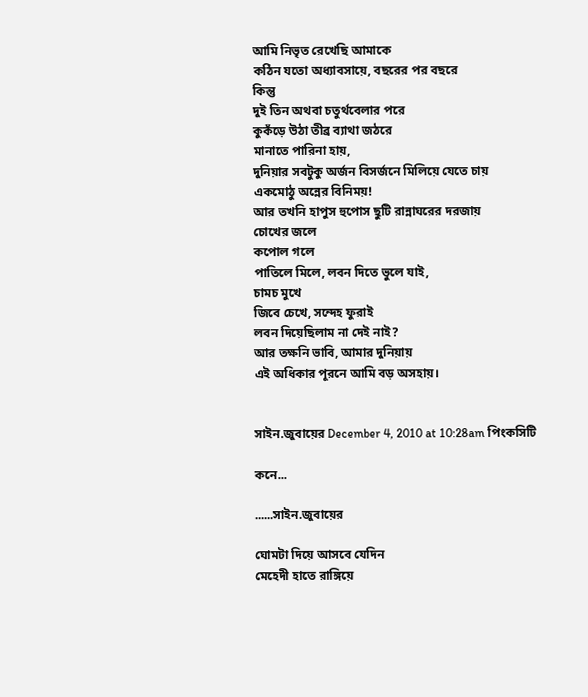আমি নিভৃত রেখেছি আমাকে
কঠিন যতো অধ্যাবসায়ে, বছরের পর বছরে
কিন্তু
দুই তিন অথবা চতুর্থবেলার পরে
কুকঁড়ে উঠা তীব্র ব্যাথা জঠরে
মানাতে পারিনা হায়,
দুনিয়ার সবটুকু অর্জন বিসর্জনে মিলিয়ে যেতে চায়
একমোঠু অন্নের বিনিময়!
আর তখনি হাপুস হুপোস ছুটি রান্নাঘরের দরজায়
চোখের জলে
কপোল গলে
পাতিলে মিলে, লবন দিতে ভুলে যাই,
চামচ মুখে
জিবে চেখে, সন্দেহ ফুরাই
লবন দিয়েছিলাম না দেই নাই?
আর তক্ষনি ভাবি, আমার দুনিয়ায়
এই অধিকার পূরনে আমি বড় অসহায়।


সাইন.জুবায়ের December 4, 2010 at 10:28am পিংকসিটি

কনে...

......সাইন.জুবায়ের

ঘোমটা দিয়ে আসবে যেদিন
মেহেদী হাতে রাঙ্গিয়ে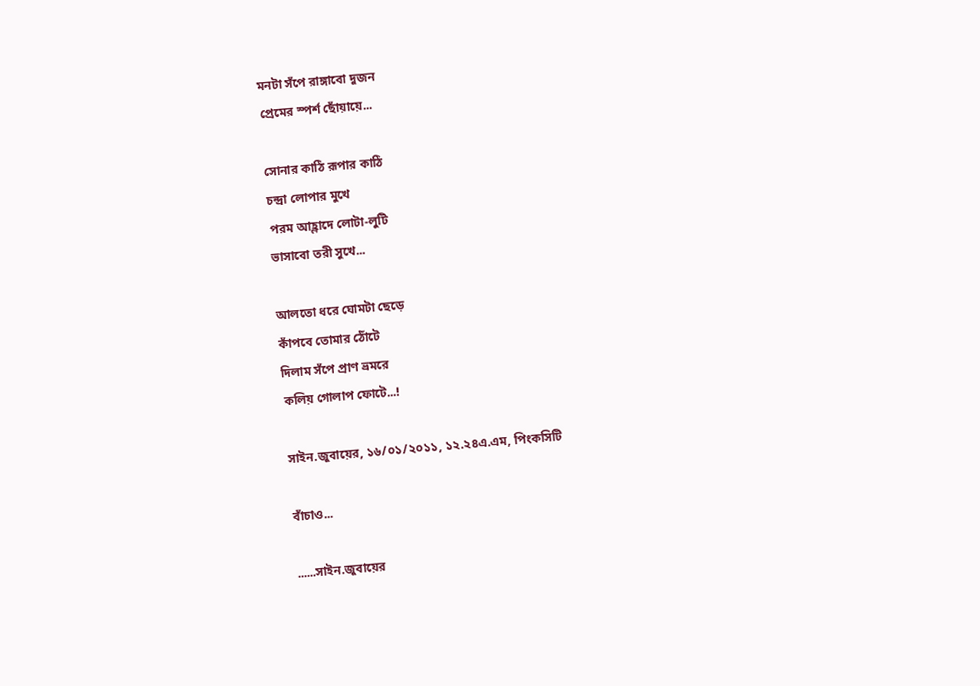মনটা সঁপে রাঙ্গাবো দুজন
প্রেমের স্পর্শ ছোঁয়ায়ে...

সোনার কাঠি রূপার কাঠি
চন্দ্রা লোপার মুখে
পরম আহ্লাদে লোটা-লুটি
ভাসাবো তরী সুখে...

আলতো ধরে ঘোমটা ছেড়ে
কাঁপবে তোমার ঠোঁটে
দিলাম সঁপে প্রাণ ভ্রমরে
কলিয় গোলাপ ফোটে...!

সাইন.জুবায়ের, ১৬/০১/২০১১, ১২.২৪এ.এম, পিংকসিটি

বাঁচাও...

......সাইন.জুবায়ের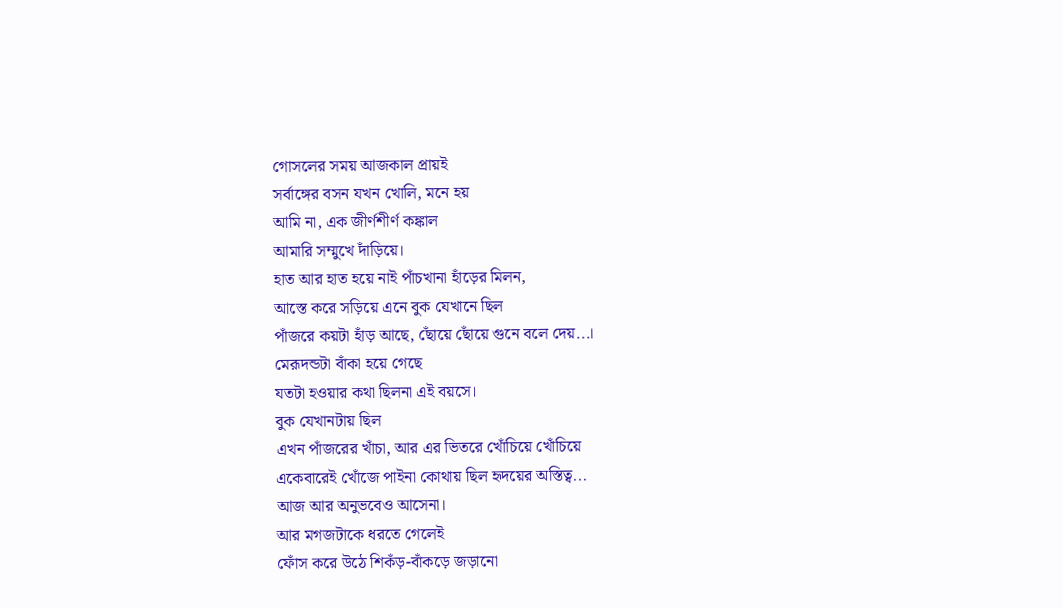গোসলের সময় আজকাল প্রায়ই
সর্বাঙ্গের বসন যখন খোলি, মনে হয়
আমি না, এক জীর্ণশীর্ণ কঙ্কাল
আমারি সম্মুখে দাঁড়িয়ে।
হাত আর হাত হয়ে নাই পাঁচখানা হাঁড়ের মিলন,
আস্তে করে সড়িয়ে এনে বুক যেখানে ছিল
পাঁজরে কয়টা হাঁড় আছে, ছোঁয়ে ছোঁয়ে গুনে বলে দেয়...।
মেরূদন্ডটা বাঁকা হয়ে গেছে
যতটা হওয়ার কথা ছিলনা এই বয়সে।
বুক যেখানটায় ছিল
এখন পাঁজরের খাঁচা, আর এর ভিতরে খোঁচিয়ে খোঁচিয়ে
একেবারেই খোঁজে পাইনা কোথায় ছিল হৃদয়ের অস্তিত্ব...
আজ আর অনুভবেও আসেনা।
আর মগজটাকে ধরতে গেলেই
ফোঁস করে উঠে শিকঁড়-বাঁকড়ে জড়ানো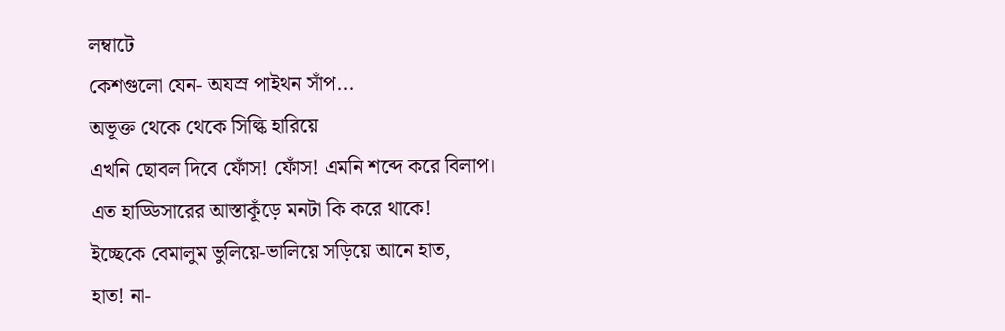লম্বাটে
কেশগুলো যেন- অযস্র পাইথন সাঁপ...
অভূক্ত থেকে থেকে সিল্কি হারিয়ে
এখনি ছোবল দিবে ফোঁস! ফোঁস! এমনি শব্দে করে বিলাপ।
এত হাড্ডিসারের আস্তাকূঁড়ে মনটা কি করে থাকে!
ইচ্ছেকে বেমালুম ভুলিয়ে-ভালিয়ে সড়িয়ে আনে হাত,
হাত! না-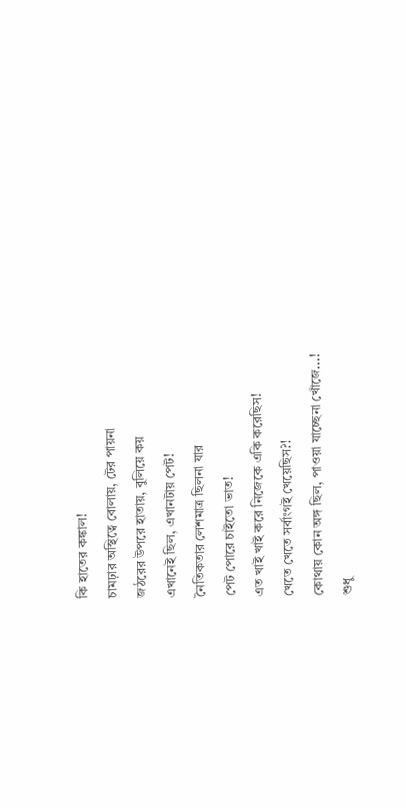কি হাতের কঙ্কাল!
চামঢ়ার অস্থিত্বে বোলায়, টের পায়না
জঠরের উপরে হাতায়, বুলিয়ে কয়
এখানেই ছিল, এখানটায় পেট!
নৈতিকতার লেশমাত্র ছিলনা যার
পেট পোরে চাইতো ভাত!
এত খাই খাই করে নিজেকে একি করেছিস!
খেতে খেতে সর্বাংগই খেয়েছিস?!
কোথায় কোন অঙ্গ ছিল, পাওয়া যাচ্ছেনা খোঁজে...!
শুধু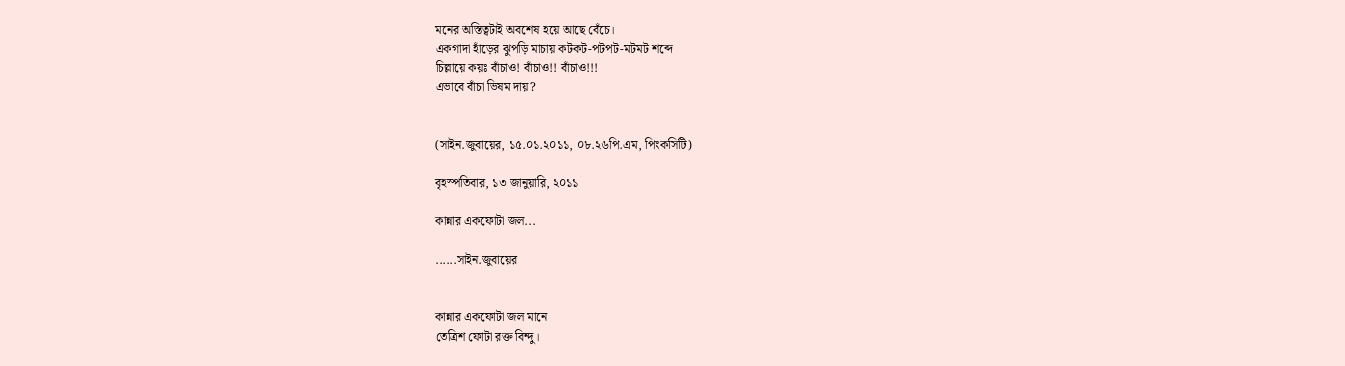মনের অস্তিত্বটাই অবশেষ হয়ে আছে বেঁচে।
একগাদা হাঁড়ের ঝুপড়ি মাচায় কটকট-পটপট-মটমট শব্দে
চিল্লায়ে কয়ঃ বাঁচাও! বাঁচাও!! বাঁচাও!!!
এভাবে বাঁচা ভিষম দায়?


(সাইন.জুবায়ের, ১৫.০১.২০১১, ০৮.২৬পি.এম, পিংকসিটি)

বৃহস্পতিবার, ১৩ জানুয়ারি, ২০১১

কান্নার একফোটা জল...

......সাইন.জুবায়ের


কান্নার একফোটা জল মানে
তেত্রিশ ফোটা রক্ত বিন্দু।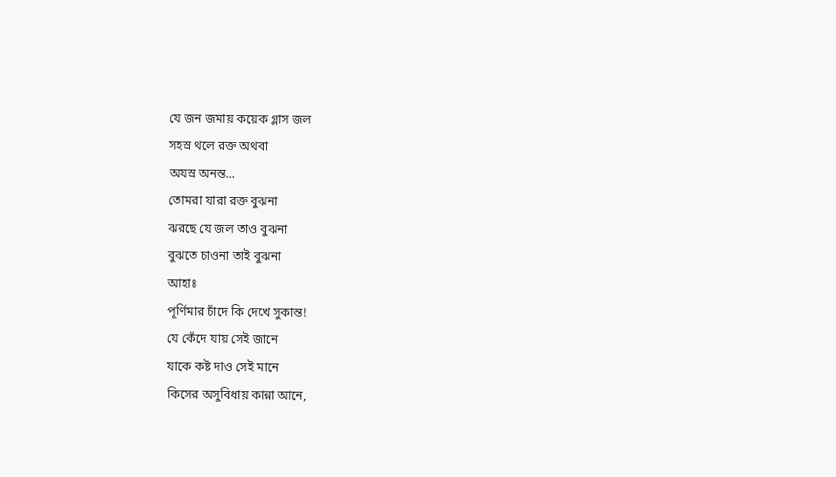যে জন জমায় কয়েক গ্লাস জল
সহস্র থলে রক্ত অথবা
অযস্র অনন্ত...
তোমরা যারা রক্ত বুঝনা
ঝরছে যে জল তাও বুঝনা
বুঝতে চাওনা তাই বুঝনা
আহাঃ
পূর্ণিমার চাঁদে কি দেখে সুকান্ত!
যে কেঁদে যায় সেই জানে
যাকে কষ্ট দাও সেই মানে
কিসের অসুবিধায় কান্না আনে,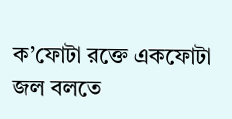ক’ফোটা রক্তে একফোটা জল বলতে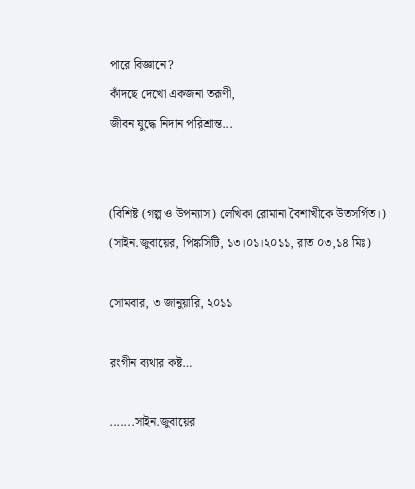পারে বিজ্ঞানে?
কাঁদছে দেখো একজনা তরূণী,
জীবন যুদ্ধে নিদান পরিশ্রান্ত...


(বিশিষ্ট (গল্প ও উপন্যাস) লেখিকা রোমানা বৈশাখীকে উতসর্গিত।)
(সাইন.জুবায়ের, পিঙ্কসিটি, ১৩।০১।২০১১, রাত ০৩,১৪ মিঃ)

সোমবার, ৩ জানুয়ারি, ২০১১

রংগীন ব্যথার কষ্ট…

.......সাইন.জুবায়ের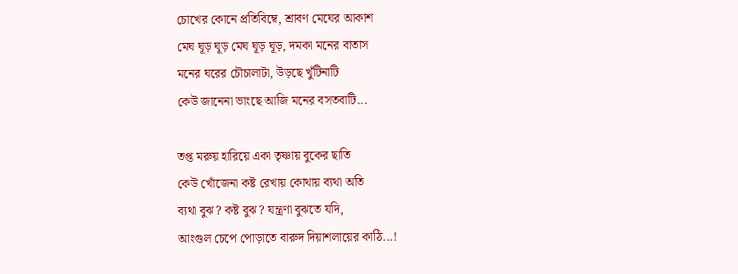চোখের কোনে প্রতিবিম্বে, শ্রাবণ মেঘের আকাশ
মেঘ ঘূড় ঘূড় মেঘ ঘূড় ঘূড়, দমকা মনের বাতাস
মনের ঘরের চৌচালাটা, উড়ছে খুঁটিনাটি
কেউ জানেনা ভাংছে আজি মনের বসতবাটি...

তপ্ত মরুয় হারিয়ে একা তৃষ্ণায় বুকের ছাতি
কেউ খোঁজেনা কষ্ট রেখায় কোথায় ব্যথা অতি
ব্যথা বুঝ? কষ্ট বুঝ? যন্ত্রণা বুঝতে যদি,
আংগুল চেপে পোড়াতে বারুদ দিয়াশলায়ের কাঠি...!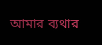আমার ব্যথার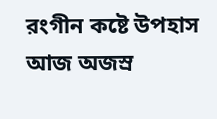রংগীন কষ্টে উপহাস আজ অজস্র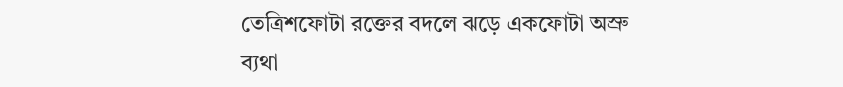তেত্রিশফোটা রক্তের বদলে ঝড়ে একফোটা অস্রু
ব্যথা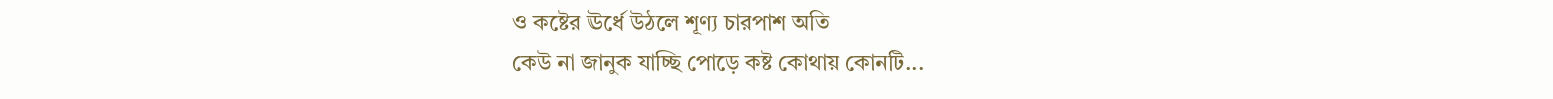ও কষ্টের ঊর্ধে উঠলে শূণ্য চারপাশ অতি
কেউ না জানুক যাচ্ছি পোড়ে কষ্ট কোথায় কোনটি...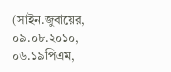(সাইন.জুবায়ের, ০৯.০৮.২০১০, ০৬.১৯পিএম,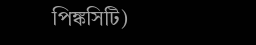পিঙ্কসিটি)